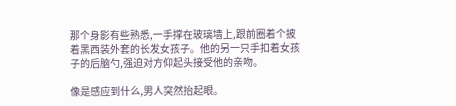那个身影有些熟悉,一手撑在玻璃墙上,跟前圈着个披着黑西装外套的长发女孩子。他的另一只手扣着女孩子的后脑勺,强迫对方仰起头接受他的亲吻。

像是感应到什么,男人突然抬起眼。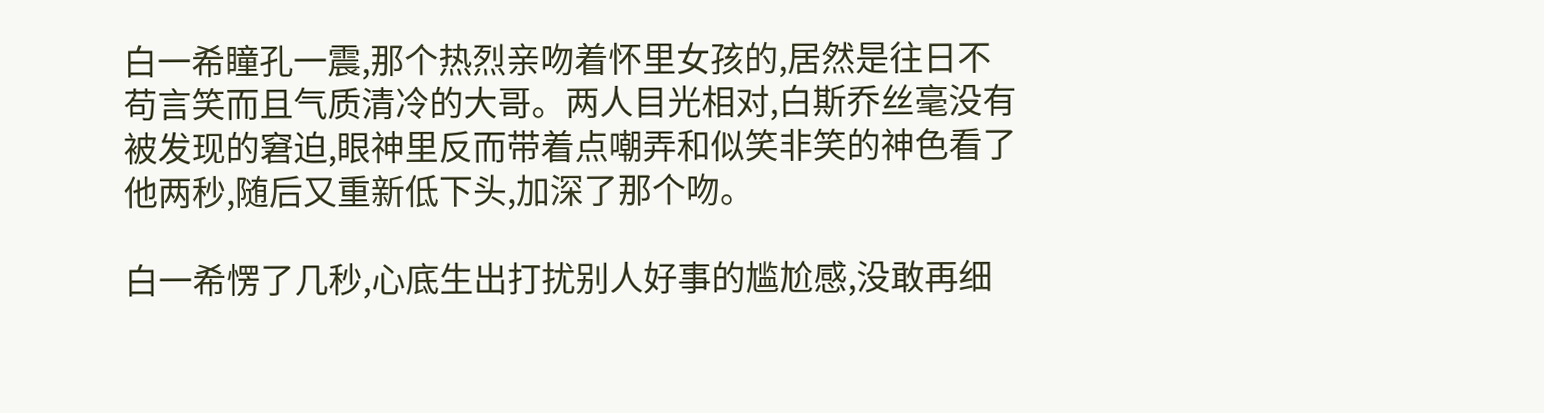白一希瞳孔一震,那个热烈亲吻着怀里女孩的,居然是往日不苟言笑而且气质清冷的大哥。两人目光相对,白斯乔丝毫没有被发现的窘迫,眼神里反而带着点嘲弄和似笑非笑的神色看了他两秒,随后又重新低下头,加深了那个吻。

白一希愣了几秒,心底生出打扰别人好事的尴尬感,没敢再细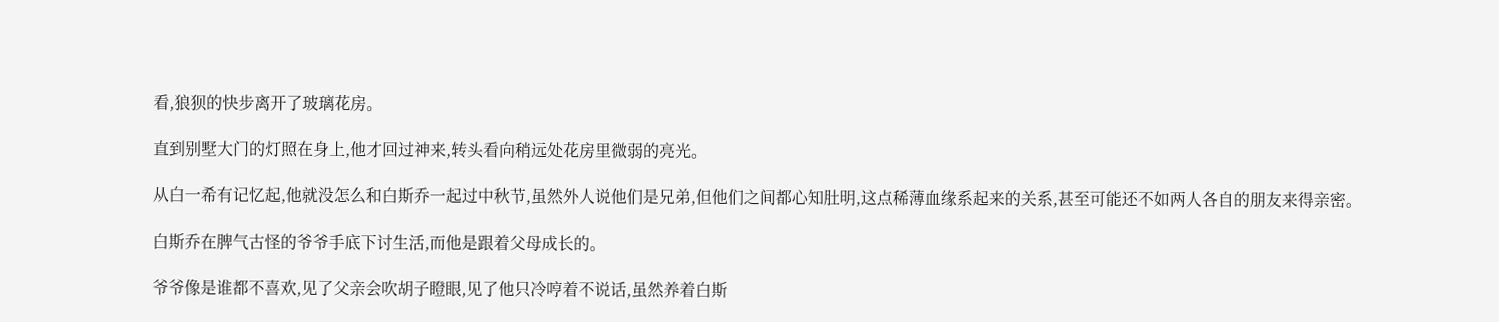看,狼狈的快步离开了玻璃花房。

直到别墅大门的灯照在身上,他才回过神来,转头看向稍远处花房里微弱的亮光。

从白一希有记忆起,他就没怎么和白斯乔一起过中秋节,虽然外人说他们是兄弟,但他们之间都心知肚明,这点稀薄血缘系起来的关系,甚至可能还不如两人各自的朋友来得亲密。

白斯乔在脾气古怪的爷爷手底下讨生活,而他是跟着父母成长的。

爷爷像是谁都不喜欢,见了父亲会吹胡子瞪眼,见了他只冷哼着不说话,虽然养着白斯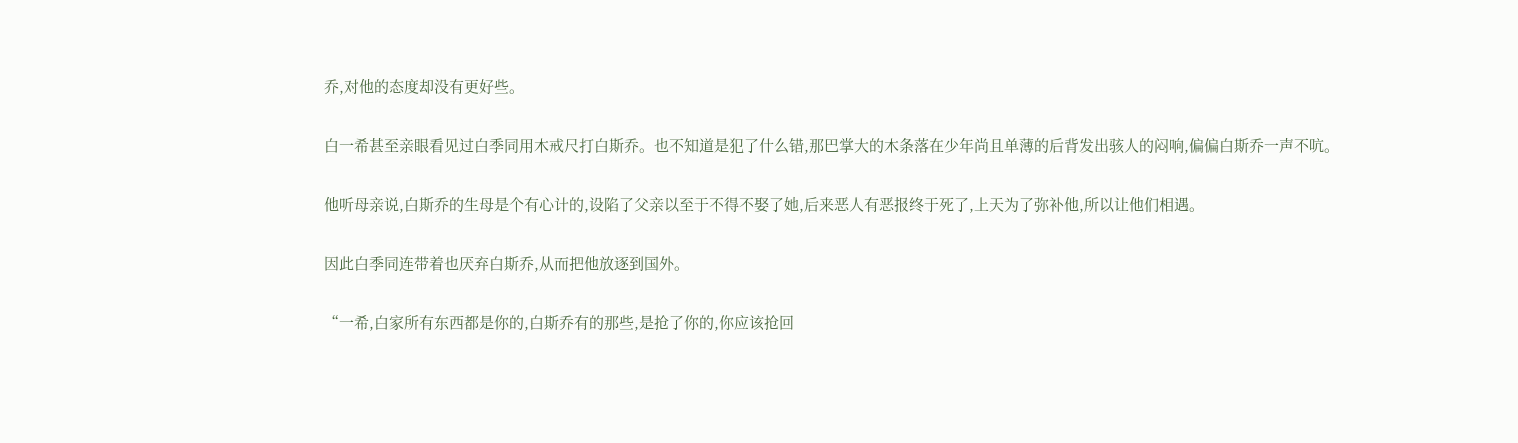乔,对他的态度却没有更好些。

白一希甚至亲眼看见过白季同用木戒尺打白斯乔。也不知道是犯了什么错,那巴掌大的木条落在少年尚且单薄的后背发出骇人的闷响,偏偏白斯乔一声不吭。

他听母亲说,白斯乔的生母是个有心计的,设陷了父亲以至于不得不娶了她,后来恶人有恶报终于死了,上天为了弥补他,所以让他们相遇。

因此白季同连带着也厌弃白斯乔,从而把他放逐到国外。

“一希,白家所有东西都是你的,白斯乔有的那些,是抢了你的,你应该抢回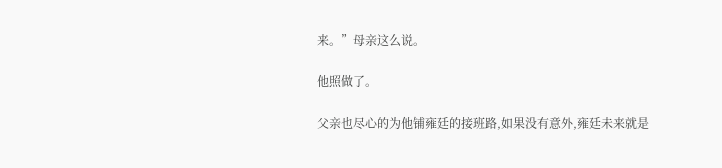来。”母亲这么说。

他照做了。

父亲也尽心的为他铺雍廷的接班路,如果没有意外,雍廷未来就是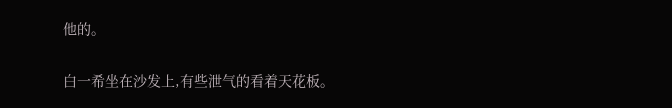他的。

白一希坐在沙发上,有些泄气的看着天花板。